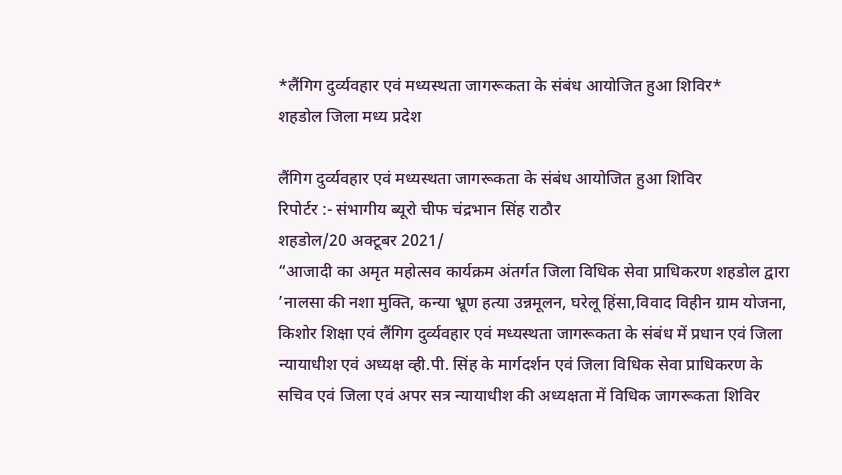*लैंगिग दुर्व्यवहार एवं मध्यस्थता जागरूकता के संबंध आयोजित हुआ शिविर*
शहडोल जिला मध्य प्रदेश

लैंगिग दुर्व्यवहार एवं मध्यस्थता जागरूकता के संबंध आयोजित हुआ शिविर
रिपोर्टर :- संभागीय ब्यूरो चीफ चंद्रभान सिंह राठौर
शहडोल/20 अक्टूबर 2021/
“आजादी का अमृत महोत्सव कार्यक्रम अंतर्गत जिला विधिक सेवा प्राधिकरण शहडोल द्वारा ’नालसा की नशा मुक्ति, कन्या भ्रूण हत्या उन्नमूलन, घरेलू हिंसा,विवाद विहीन ग्राम योजना, किशोर शिक्षा एवं लैंगिग दुर्व्यवहार एवं मध्यस्थता जागरूकता के संबंध में प्रधान एवं जिला न्यायाधीश एवं अध्यक्ष व्ही.पी. सिंह के मार्गदर्शन एवं जिला विधिक सेवा प्राधिकरण के सचिव एवं जिला एवं अपर सत्र न्यायाधीश की अध्यक्षता में विधिक जागरूकता शिविर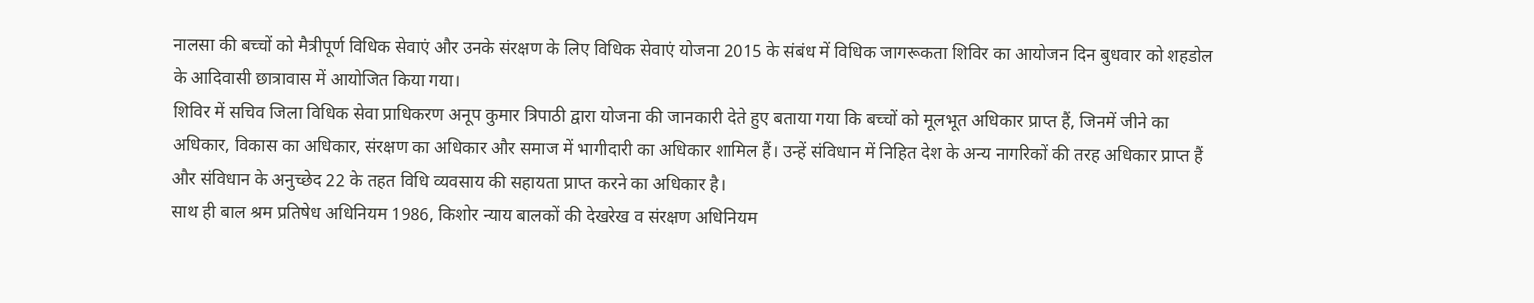नालसा की बच्चों को मैत्रीपूर्ण विधिक सेवाएं और उनके संरक्षण के लिए विधिक सेवाएं योजना 2015 के संबंध में विधिक जागरूकता शिविर का आयोजन दिन बुधवार को शहडोल के आदिवासी छात्रावास में आयोजित किया गया।
शिविर में सचिव जिला विधिक सेवा प्राधिकरण अनूप कुमार त्रिपाठी द्वारा योजना की जानकारी देते हुए बताया गया कि बच्चों को मूलभूत अधिकार प्राप्त हैं, जिनमें जीने का अधिकार, विकास का अधिकार, संरक्षण का अधिकार और समाज में भागीदारी का अधिकार शामिल हैं। उन्हें संविधान में निहित देश के अन्य नागरिकों की तरह अधिकार प्राप्त हैं और संविधान के अनुच्छेद 22 के तहत विधि व्यवसाय की सहायता प्राप्त करने का अधिकार है।
साथ ही बाल श्रम प्रतिषेध अधिनियम 1986, किशोर न्याय बालकों की देखरेख व संरक्षण अधिनियम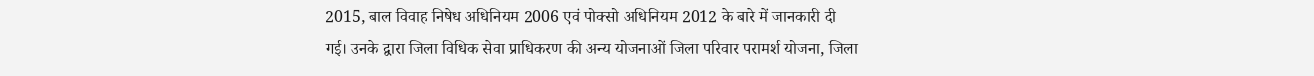2015, बाल विवाह निषेध अधिनियम 2006 एवं पोक्सो अधिनियम 2012 के बारे में जानकारी दी गई। उनके द्वारा जिला विधिक सेवा प्राधिकरण की अन्य योजनाओं जिला परिवार परामर्श योजना, जिला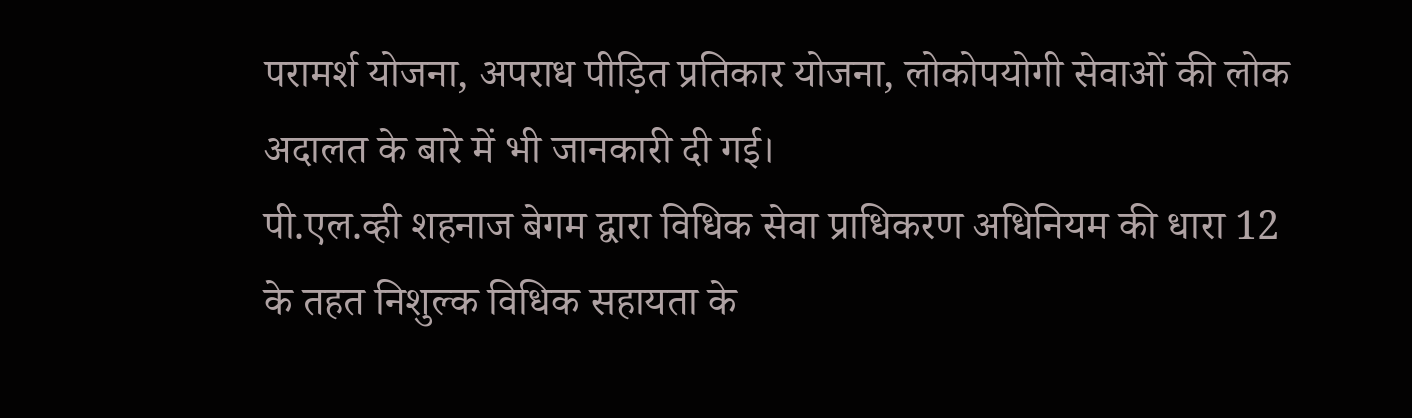परामर्श योजना, अपराध पीड़ित प्रतिकार योजना, लोकोपयोगी सेवाओं की लोक अदालत के बारे में भी जानकारी दी गई।
पी.एल.व्ही शहनाज बेगम द्वारा विधिक सेवा प्राधिकरण अधिनियम की धारा 12 के तहत निशुल्क विधिक सहायता के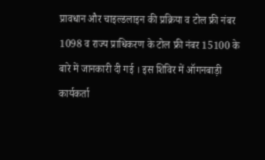प्रावधान और चाइल्डलाइन की प्रक्रिया व टोल फ्री नंबर 1098 व राज्य प्राधिकरण के टोल फ्री नंबर 15100 के बारे में जानकारी दी गई । इस शिविर में ऑगनबाड़ी कार्यकर्ता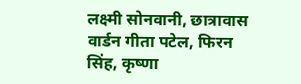लक्ष्मी सोनवानी, छात्रावास वार्डन गीता पटेल, फिरन सिंह, कृष्णा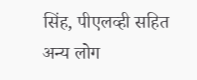सिंह, पीएलव्ही सहित अन्य लोग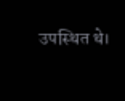उपस्थित थे।